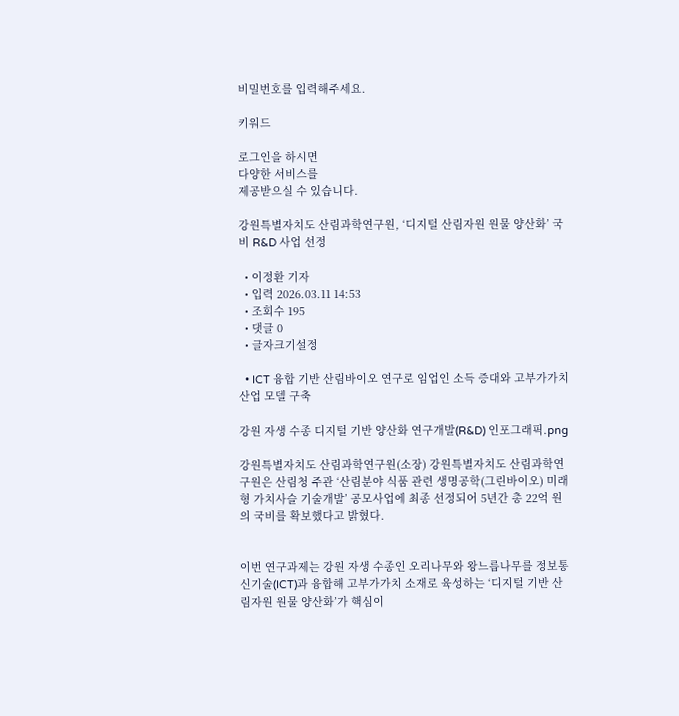비밀번호를 입력해주세요.

키워드

로그인을 하시면
다양한 서비스를
제공받으실 수 있습니다.

강원특별자치도 산림과학연구원, ‘디지털 산림자원 원물 양산화’ 국비 R&D 사업 선정

  • 이정환 기자
  • 입력 2026.03.11 14:53
  • 조회수 195
  • 댓글 0
  • 글자크기설정

  • ICT 융합 기반 산림바이오 연구로 임업인 소득 증대와 고부가가치 산업 모델 구축

강원 자생 수종 디지털 기반 양산화 연구개발(R&D) 인포그래픽.png

강원특별자치도 산림과학연구원(소장) 강원특별자치도 산림과학연구원은 산림청 주관 ‘산림분야 식품 관련 생명공학(그린바이오) 미래형 가치사슬 기술개발’ 공모사업에 최종 선정되어 5년간 총 22억 원의 국비를 확보했다고 밝혔다.


이번 연구과제는 강원 자생 수종인 오리나무와 왕느릅나무를 정보통신기술(ICT)과 융합해 고부가가치 소재로 육성하는 ‘디지털 기반 산림자원 원물 양산화’가 핵심이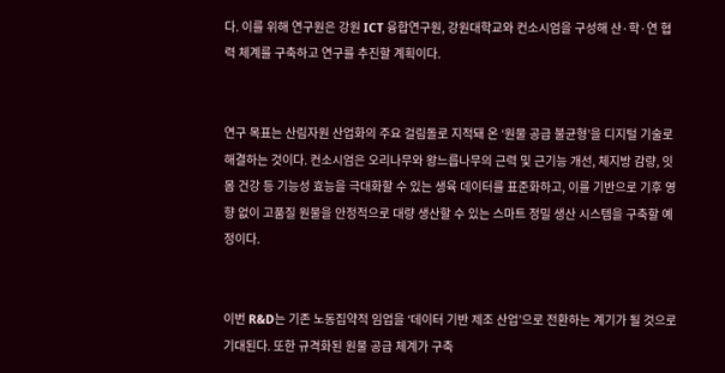다. 이를 위해 연구원은 강원 ICT 융합연구원, 강원대학교와 컨소시엄을 구성해 산·학·연 협력 체계를 구축하고 연구를 추진할 계획이다.


연구 목표는 산림자원 산업화의 주요 걸림돌로 지적돼 온 ‘원물 공급 불균형’을 디지털 기술로 해결하는 것이다. 컨소시엄은 오리나무와 왕느릅나무의 근력 및 근기능 개선, 체지방 감량, 잇몸 건강 등 기능성 효능을 극대화할 수 있는 생육 데이터를 표준화하고, 이를 기반으로 기후 영향 없이 고품질 원물을 안정적으로 대량 생산할 수 있는 스마트 정밀 생산 시스템을 구축할 예정이다.


이번 R&D는 기존 노동집약적 임업을 ‘데이터 기반 제조 산업’으로 전환하는 계기가 될 것으로 기대된다. 또한 규격화된 원물 공급 체계가 구축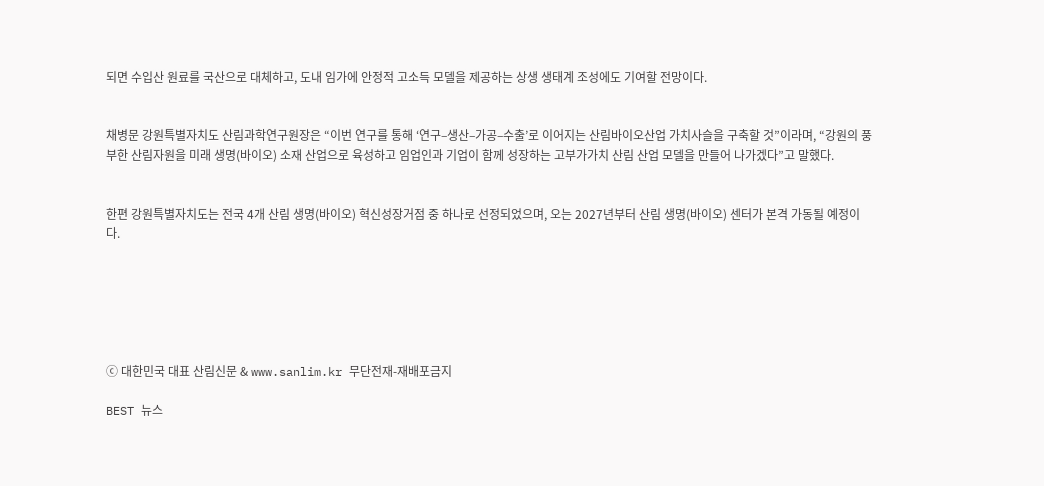되면 수입산 원료를 국산으로 대체하고, 도내 임가에 안정적 고소득 모델을 제공하는 상생 생태계 조성에도 기여할 전망이다.


채병문 강원특별자치도 산림과학연구원장은 “이번 연구를 통해 ‘연구–생산–가공–수출’로 이어지는 산림바이오산업 가치사슬을 구축할 것”이라며, “강원의 풍부한 산림자원을 미래 생명(바이오) 소재 산업으로 육성하고 임업인과 기업이 함께 성장하는 고부가가치 산림 산업 모델을 만들어 나가겠다”고 말했다.


한편 강원특별자치도는 전국 4개 산림 생명(바이오) 혁신성장거점 중 하나로 선정되었으며, 오는 2027년부터 산림 생명(바이오) 센터가 본격 가동될 예정이다.






ⓒ 대한민국 대표 산림신문 & www.sanlim.kr 무단전재-재배포금지

BEST 뉴스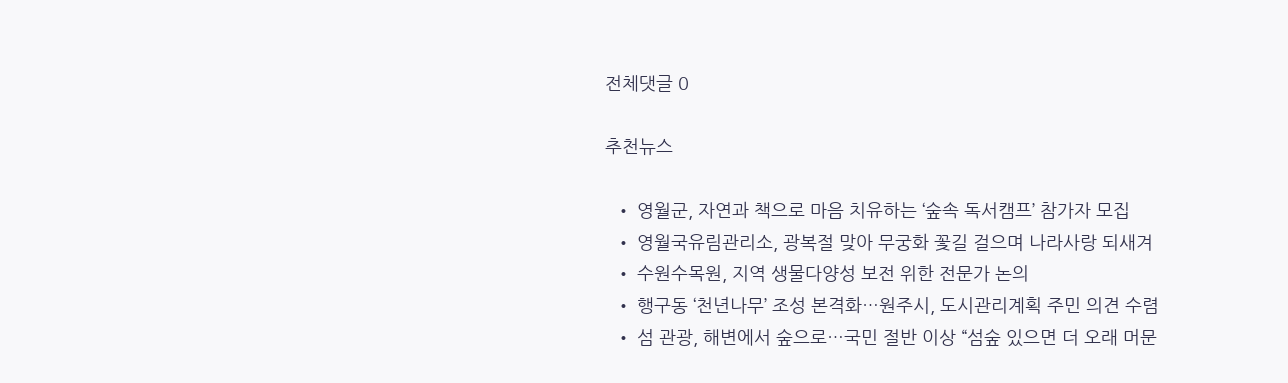전체댓글 0

추천뉴스

  • 영월군, 자연과 책으로 마음 치유하는 ‘숲속 독서캠프’ 참가자 모집
  • 영월국유림관리소, 광복절 맞아 무궁화 꽃길 걸으며 나라사랑 되새겨
  • 수원수목원, 지역 생물다양성 보전 위한 전문가 논의
  • 행구동 ‘천년나무’ 조성 본격화…원주시, 도시관리계획 주민 의견 수렴
  • 섬 관광, 해변에서 숲으로…국민 절반 이상 “섬숲 있으면 더 오래 머문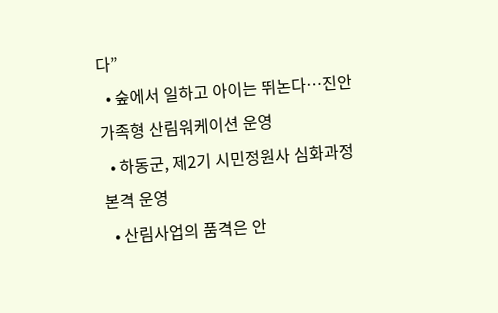다”
  • 숲에서 일하고 아이는 뛰논다…진안 가족형 산림워케이션 운영
  • 하동군, 제2기 시민정원사 심화과정 본격 운영
  • 산림사업의 품격은 안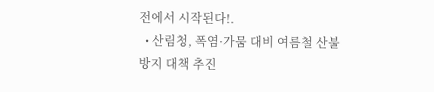전에서 시작된다!.
  • 산림청, 폭염·가뭄 대비 여름철 산불방지 대책 추진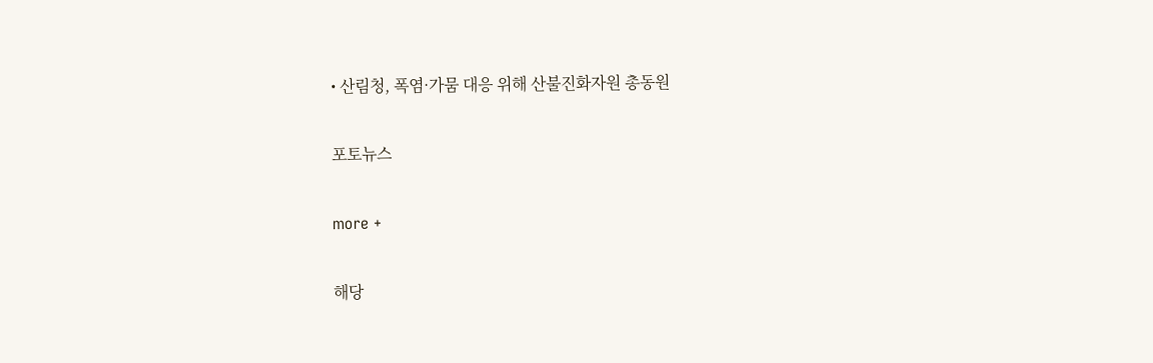• 산림청, 폭염·가뭄 대응 위해 산불진화자원 총동원

포토뉴스

more +

해당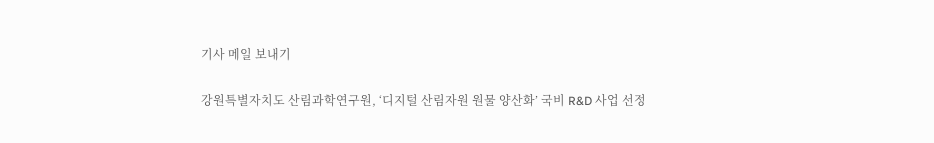기사 메일 보내기

강원특별자치도 산림과학연구원, ‘디지털 산림자원 원물 양산화’ 국비 R&D 사업 선정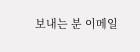보내는 분 이메일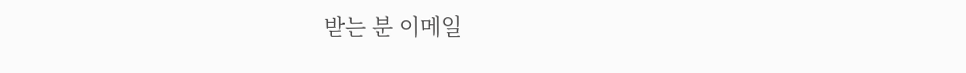받는 분 이메일